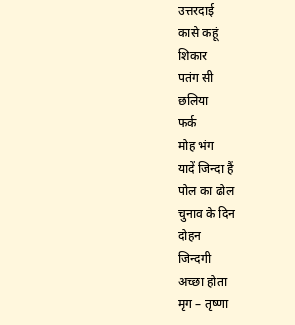उत्तरदाई
कासे कहूं
शिकार
पतंग सी
छलिया
फर्क
मोह भंग
यादें जिन्दा हैं
पोल का ढोल
चुनाव के दिन
दोहन
जिन्दगी
अच्छा होता
मृग – तृष्णा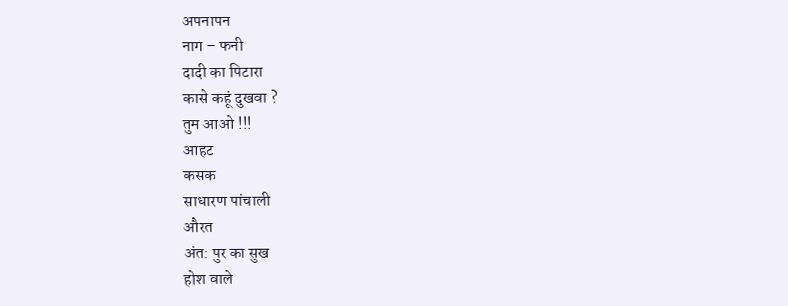अपनापन
नाग – फनी
दादी का पिटारा
कासे कहूं दुखवा ?
तुम आओ !!!
आहट
कसक
साधारण पांचाली
औरत
अंत: पुर का सुख
होश वाले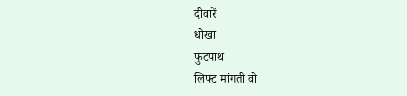दीवारें
धोखा
फुटपाथ
लिफ्ट मांगती वो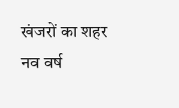खंजरों का शहर
नव वर्ष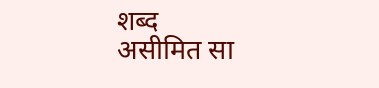शब्द
असीमित सा